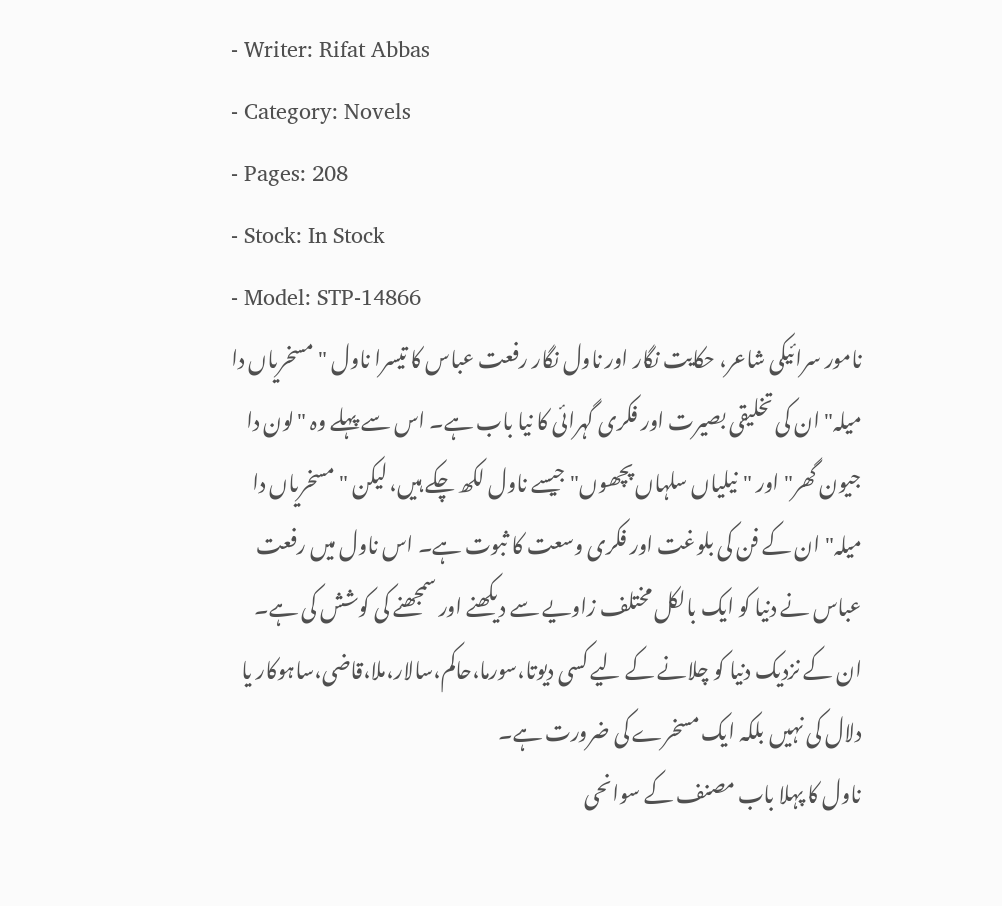- Writer: Rifat Abbas
- Category: Novels
- Pages: 208
- Stock: In Stock
- Model: STP-14866
نامور سرائیکی شاعر، حکایت نگار اور ناول نگار رفعت عباس کا تیسرا ناول "مسخریاں دا میلہ" ان کی تخلیقی بصیرت اور فکری گہرائی کا نیا باب ہے۔ اس سے پہلے وہ "لون دا جیون گھر" اور "نیلیاں سلہاں پچھوں" جیسے ناول لکھ چکے ہیں، لیکن "مسخریاں دا میلہ" ان کے فن کی بلوغت اور فکری وسعت کا ثبوت ہے۔ اس ناول میں رفعت عباس نے دنیا کو ایک بالکل مختلف زاویے سے دیکھنے اور سمجھنے کی کوشش کی ہے۔ ان کے نزدیک دنیا کو چلانے کے لیے کسی دیوتا،سورما،حاکم،سالار،ملا،قاضی،ساہوکار یا دلال کی نہیں بلکہ ایک مسخرے کی ضرورت ہے۔
ناول کا پہلا باب مصنف کے سوانحی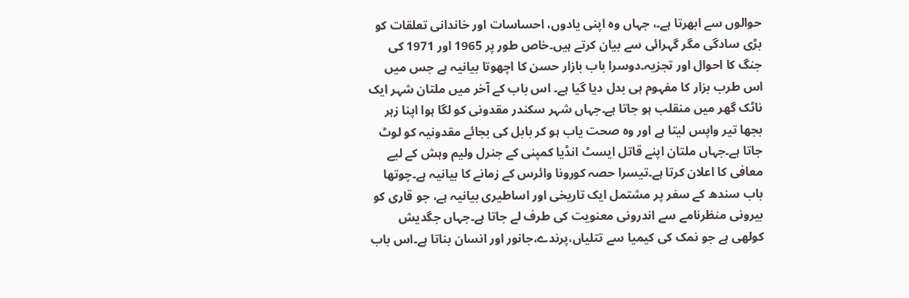حوالوں سے ابھرتا ہے۔، جہاں وہ اپنی یادوں، احساسات اور خاندانی تعلقات کو بڑی سادگی مگر گہرائی سے بیان کرتے ہیں۔خاص طور پر 1965 اور 1971 کی جنگ کا احوال اور تجزیہ۔دوسرا باب بازار حسن کا اچھوتا بیانیہ ہے جس میں اس طرب بزار کا مفہوم ہی بدل دیا گیا ہے۔ اس باب کے آخر میں ملتان شہر ایک ناٹک گھر میں منقلب ہو جاتا ہے۔جہاں شہر سکندر مقدونی کو لگا ہوا اپنا زہر بجھا تیر واپس لیتا ہے اور وہ صحت یاب ہو کر بابل کی بجائے مقدونیہ کو لوٹ جاتا ہے۔جہاں ملتان اپنے قاتل ایسٹ انڈیا کمپنی کے جنرل ولیم وہش کے لیے معافی کا اعلان کرتا ہے۔تیسرا حصہ کورونا وائرس کے زمانے کا بیانیہ ہے۔چوتھا باب سندھ کے سفر پر مشتمل ایک تاریخی اور اساطیری بیانیہ ہے، جو قاری کو بیرونی منظرنامے سے اندرونی معنویت کی طرف لے جاتا ہے۔جہاں جگدیش کولھی ہے جو نمک کی کیمیا سے تتلیاں،پرندے،جانور اور انسان بناتا ہے۔اس باب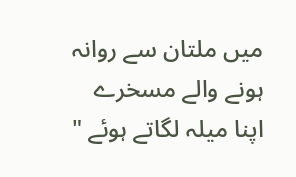میں ملتان سے روانہ ہونے والے مسخرے اپنا میلہ لگاتے ہوئے "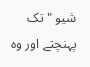شیو " تک پہنچتے اور وہ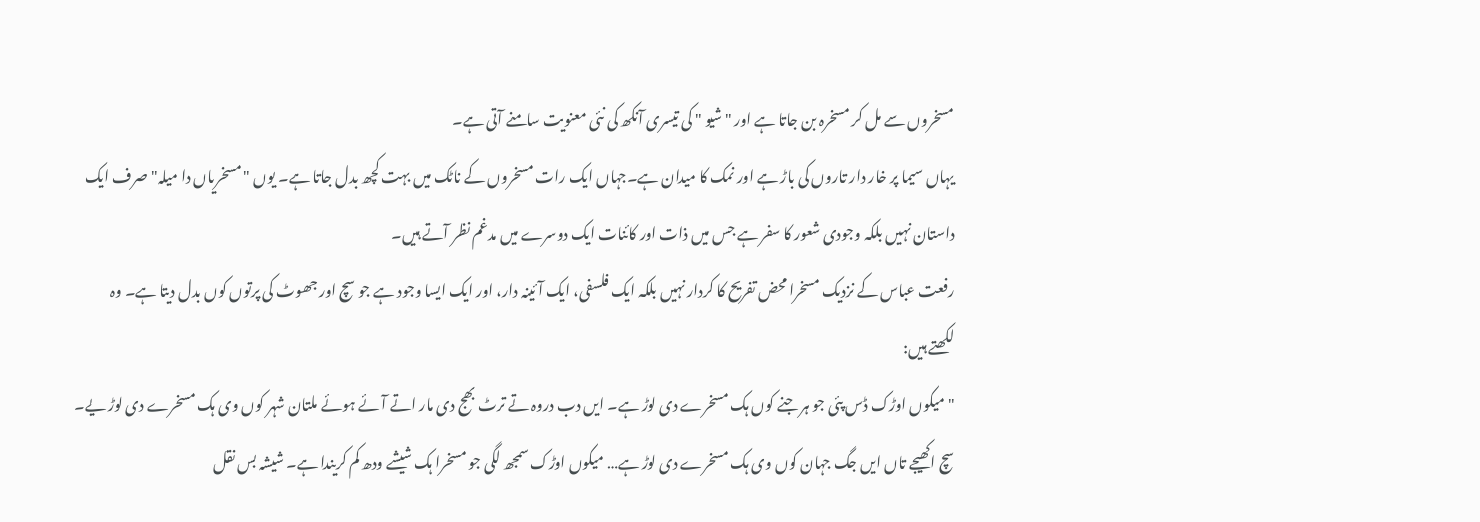مسخروں سے مل کر مسخرہ بن جاتا ہے اور "شیو " کی تیسری آنکھ کی نئی معنویت سامنے آتی ہے۔
یہاں سیما پر خار دار تاروں کی باڑ ہے اور نمک کا میدان ہے۔جہاں ایک رات مسخروں کے ناٹک میں بہت کچھ بدل جاتا ہے۔ یوں "مسخریاں دا میلہ" صرف ایک داستان نہیں بلکہ وجودی شعور کا سفر ہے جس میں ذات اور کائنات ایک دوسرے میں مدغم نظر آتے ہیں۔
رفعت عباس کے نزدیک مسخرا محض تفریح کا کردار نہیں بلکہ ایک فلسفی، ایک آئینہ دار، اور ایک ایسا وجود ہے جو سچ اور جھوٹ کی پرتوں کوں بدل دیتا ہے۔ وہ لکھتے ہیں:
"میکوں اوڑک ڈس پئی جو ہر جنے کوں ہک مسخرے دی لوڑ ہے۔ ایں دب دروہ تے ترٹ بھج دی مار اتے آئے ہوئے ملتان شہر کوں وی ہک مسخرے دی لوڑ یے۔ سچ اکھیجے تاں ایں جگ جہان کوں وی ہک مسخرے دی لوڑ ہے… میکوں اوڑک سمجھ لگی جو مسخرا ہک شیشے ودھ کم کریندا ہے۔ شیشہ بس نقل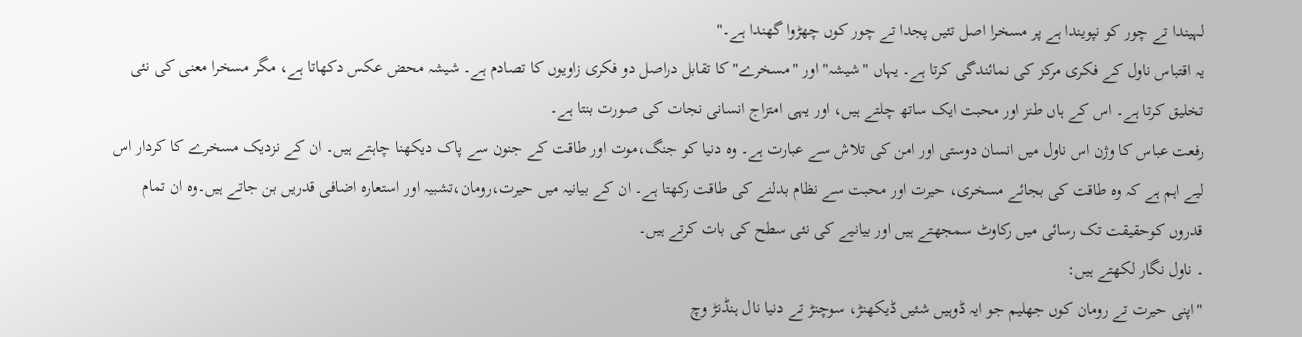لہیندا تے چور کو نپویندا ہے پر مسخرا اصل تئیں پجدا تے چور کوں چھڑوا گھندا ہے۔"
یہ اقتباس ناول کے فکری مرکز کی نمائندگی کرتا ہے۔ یہاں "شیشہ" اور "مسخرے" کا تقابل دراصل دو فکری زاویوں کا تصادم ہے۔ شیشہ محض عکس دکھاتا ہے، مگر مسخرا معنی کی نئی تخلیق کرتا ہے۔ اس کے ہاں طنز اور محبت ایک ساتھ چلتے ہیں، اور یہی امتزاج انسانی نجات کی صورت بنتا ہے۔
رفعت عباس کا وژن اس ناول میں انسان دوستی اور امن کی تلاش سے عبارت ہے۔ وہ دنیا کو جنگ،موت اور طاقت کے جنون سے پاک دیکھنا چاہتے ہیں۔ ان کے نزدیک مسخرے کا کردار اس لیے اہم ہے کہ وہ طاقت کی بجائے مسخری، حیرت اور محبت سے نظام بدلنے کی طاقت رکھتا ہے۔ ان کے بیانیہ میں حیرت،رومان،تشبیہ اور استعارہ اضافی قدریں بن جاتے ہیں۔وہ ان تمام قدروں کوحقیقت تک رسائی میں رکاوٹ سمجھتے ہیں اور بیانیے کی نئی سطح کی بات کرتے ہیں۔
۔ ناول نگار لکھتے ہیں:
"اپنی حیرت تے رومان کوں جھلیم جو ایہ ڈوہیں شئیں ڈیکھنڑ، سوچنڑ تے دنیا نال ہنڈنڑ وچ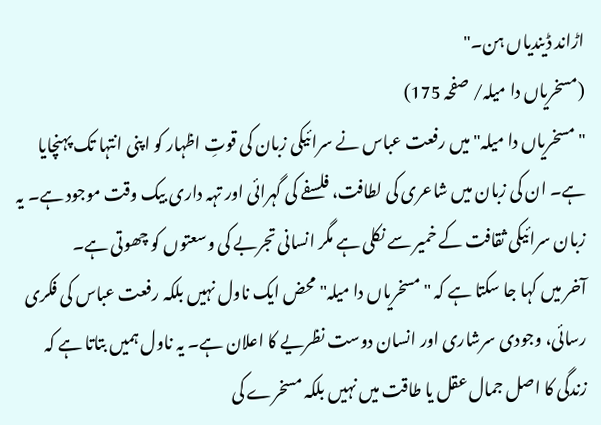اڑاند ڈیندیاں ہن۔"
(مسخریاں دا میلہ/ صفحہ 175)
"مسخریاں دا میلہ" میں رفعت عباس نے سرائیکی زبان کی قوتِ اظہار کو اپنی انتہا تک پہنچایا ہے۔ ان کی زبان میں شاعری کی لطافت، فلسفے کی گہرائی اور تہہ داری بیک وقت موجود ہے۔ یہ زبان سرائیکی ثقافت کے خمیر سے نکلی ہے مگر انسانی تجربے کی وسعتوں کو چھوتی ہے۔
آخر میں کہا جا سکتا ہے کہ "مسخریاں دا میلہ" محض ایک ناول نہیں بلکہ رفعت عباس کی فکری رسائی، وجودی سرشاری اور انسان دوست نظریے کا اعلان ہے۔ یہ ناول ہمیں بتاتا ہے کہ زندگی کا اصل جمال عقل یا طاقت میں نہیں بلکہ مسخرے کی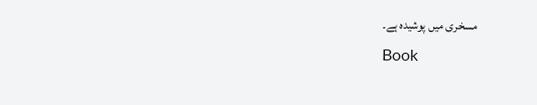مسخری میں پوشیدہ ہے۔
Book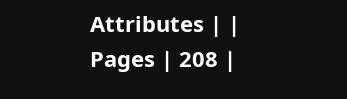Attributes | |
Pages | 208 |